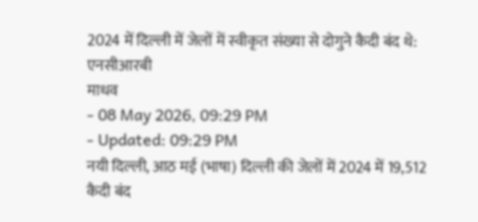2024 में दिल्ली में जेलों में स्वीकृत संख्या से दोगुने कैदी बंद थे: एनसीआरबी
माधव
- 08 May 2026, 09:29 PM
- Updated: 09:29 PM
नयी दिल्ली, आठ मई (भाषा) दिल्ली की जेलों में 2024 में 19,512 कैदी बंद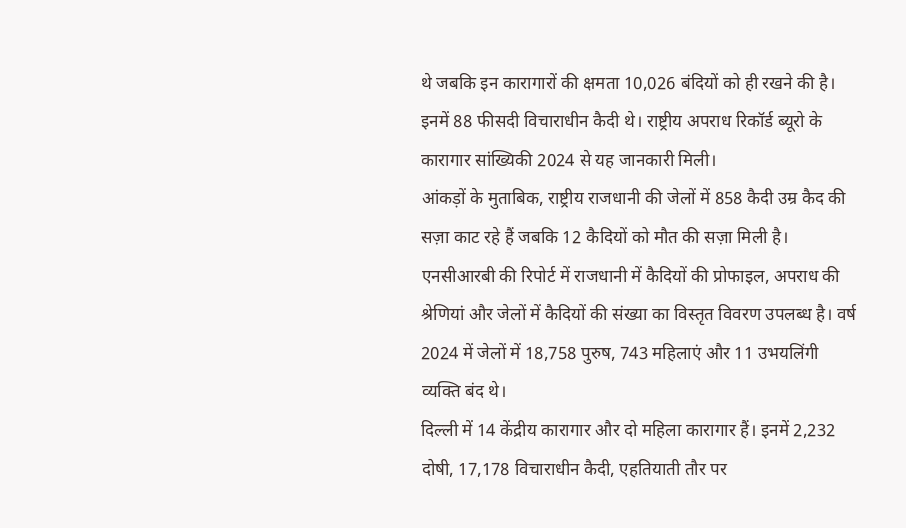थे जबकि इन कारागारों की क्षमता 10,026 बंदियों को ही रखने की है। इनमें 88 फीसदी विचाराधीन कैदी थे। राष्ट्रीय अपराध रिकॉर्ड ब्यूरो के कारागार सांख्यिकी 2024 से यह जानकारी मिली।
आंकड़ों के मुताबिक, राष्ट्रीय राजधानी की जेलों में 858 कैदी उम्र कैद की सज़ा काट रहे हैं जबकि 12 कैदियों को मौत की सज़ा मिली है।
एनसीआरबी की रिपोर्ट में राजधानी में कैदियों की प्रोफाइल, अपराध की श्रेणियां और जेलों में कैदियों की संख्या का विस्तृत विवरण उपलब्ध है। वर्ष 2024 में जेलों में 18,758 पुरुष, 743 महिलाएं और 11 उभयलिंगी व्यक्ति बंद थे।
दिल्ली में 14 केंद्रीय कारागार और दो महिला कारागार हैं। इनमें 2,232 दोषी, 17,178 विचाराधीन कैदी, एहतियाती तौर पर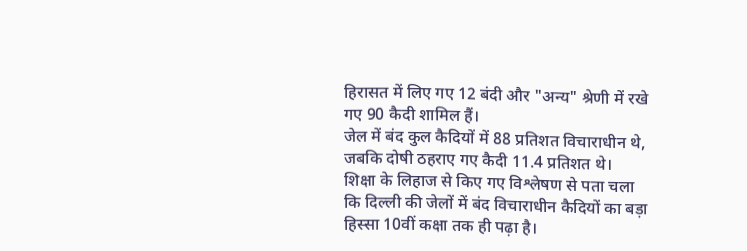हिरासत में लिए गए 12 बंदी और "अन्य" श्रेणी में रखे गए 90 कैदी शामिल हैं।
जेल में बंद कुल कैदियों में 88 प्रतिशत विचाराधीन थे, जबकि दोषी ठहराए गए कैदी 11.4 प्रतिशत थे।
शिक्षा के लिहाज से किए गए विश्लेषण से पता चला कि दिल्ली की जेलों में बंद विचाराधीन कैदियों का बड़ा हिस्सा 10वीं कक्षा तक ही पढ़ा है।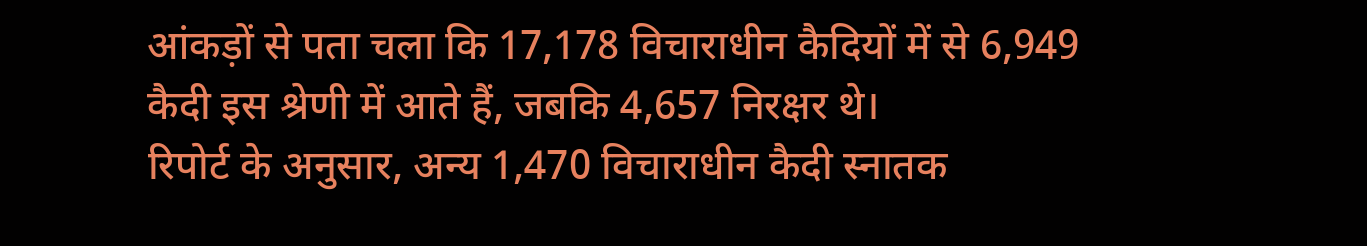आंकड़ों से पता चला कि 17,178 विचाराधीन कैदियों में से 6,949 कैदी इस श्रेणी में आते हैं, जबकि 4,657 निरक्षर थे।
रिपोर्ट के अनुसार, अन्य 1,470 विचाराधीन कैदी स्नातक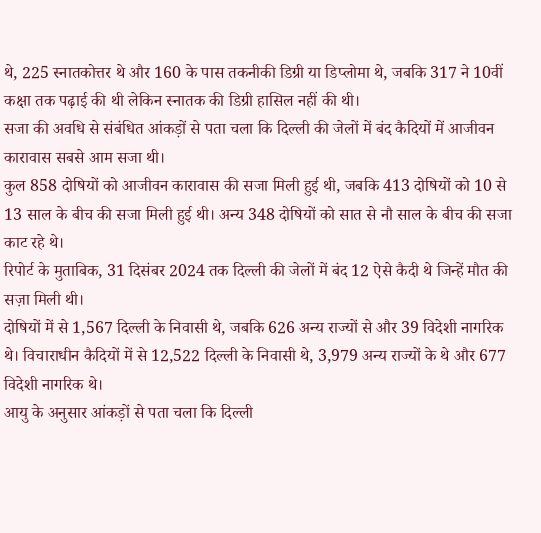थे, 225 स्नातकोत्तर थे और 160 के पास तकनीकी डिग्री या डिप्लोमा थे, जबकि 317 ने 10वीं कक्षा तक पढ़ाई की थी लेकिन स्नातक की डिग्री हासिल नहीं की थी।
सजा की अवधि से संबंधित आंकड़ों से पता चला कि दिल्ली की जेलों में बंद कैदियों में आजीवन कारावास सबसे आम सजा थी।
कुल 858 दोषियों को आजीवन कारावास की सजा मिली हुई थी, जबकि 413 दोषियों को 10 से 13 साल के बीच की सजा मिली हुई थी। अन्य 348 दोषियों को सात से नौ साल के बीच की सजा काट रहे थे।
रिपोर्ट के मुताबिक, 31 दिसंबर 2024 तक दिल्ली की जेलों में बंद 12 ऐसे कैदी थे जिन्हें मौत की सज़ा मिली थी।
दोषियों में से 1,567 दिल्ली के निवासी थे, जबकि 626 अन्य राज्यों से और 39 विदेशी नागरिक थे। विचाराधीन कैदियों में से 12,522 दिल्ली के निवासी थे, 3,979 अन्य राज्यों के थे और 677 विदेशी नागरिक थे।
आयु के अनुसार आंकड़ों से पता चला कि दिल्ली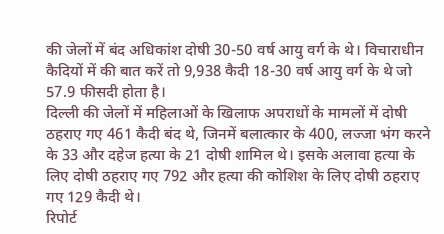की जेलों में बंद अधिकांश दोषी 30-50 वर्ष आयु वर्ग के थे। विचाराधीन कैदियों में की बात करें तो 9,938 कैदी 18-30 वर्ष आयु वर्ग के थे जो 57.9 फीसदी होता है।
दिल्ली की जेलों में महिलाओं के खिलाफ अपराधों के मामलों में दोषी ठहराए गए 461 कैदी बंद थे, जिनमें बलात्कार के 400, लज्जा भंग करने के 33 और दहेज हत्या के 21 दोषी शामिल थे। इसके अलावा हत्या के लिए दोषी ठहराए गए 792 और हत्या की कोशिश के लिए दोषी ठहराए गए 129 कैदी थे।
रिपोर्ट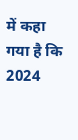में कहा गया है कि 2024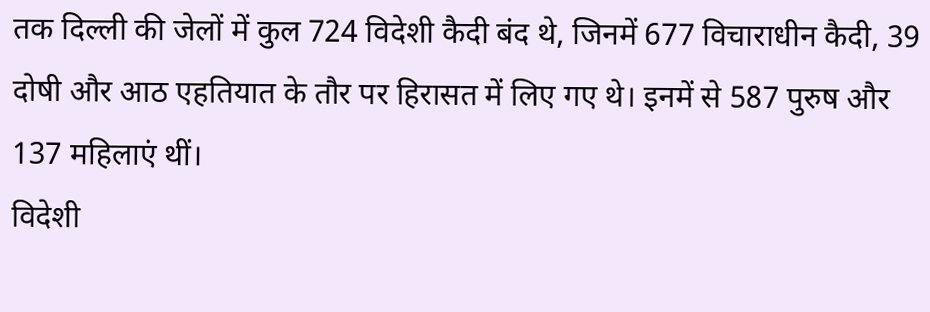तक दिल्ली की जेलों में कुल 724 विदेशी कैदी बंद थे, जिनमें 677 विचाराधीन कैदी, 39 दोषी और आठ एहतियात के तौर पर हिरासत में लिए गए थे। इनमें से 587 पुरुष और 137 महिलाएं थीं।
विदेशी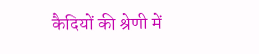कैदियों की श्रेणी में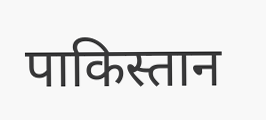पाकिस्तान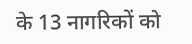के 13 नागरिकों को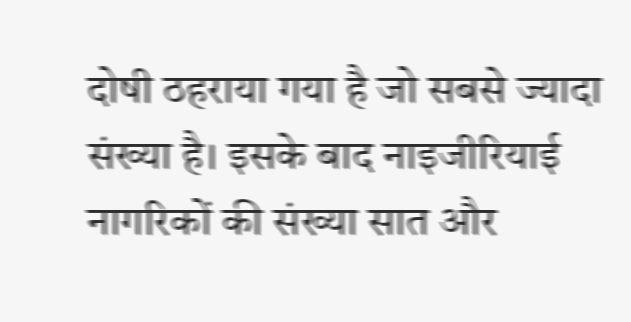दोषी ठहराया गया है जो सबसे ज्यादा संख्या है। इसके बाद नाइजीरियाई नागरिकों की संख्या सात और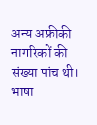अन्य अफ्रीकी नागरिकों की संख्या पांच थी।
भाषा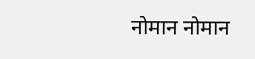नोमान नोमान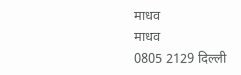माधव
माधव
0805 2129 दिल्ली